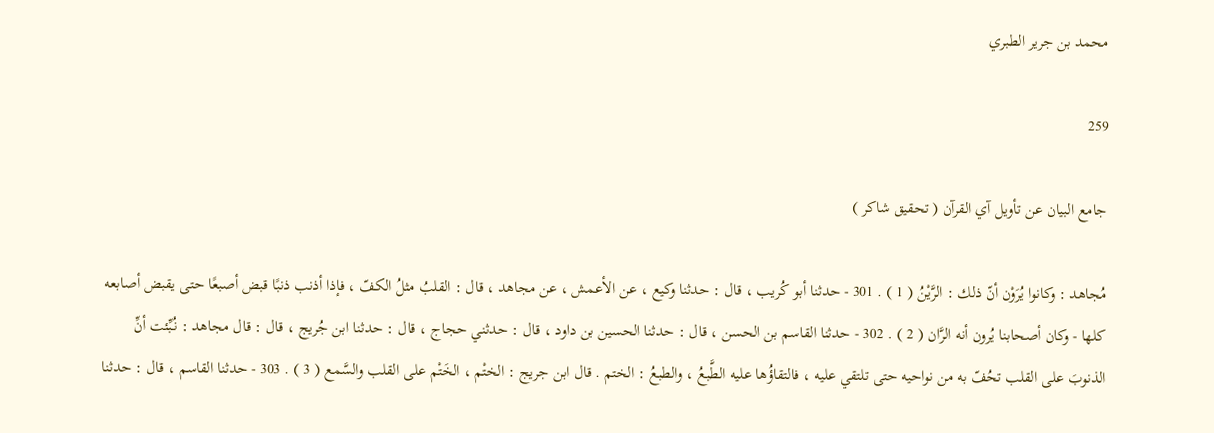محمد بن جرير الطبري

259

جامع البيان عن تأويل آي القرآن ( تحقيق شاكر )

مُجاهد : وكانوا يُرَوْن أنّ ذلك : الرَّيْنُ ( 1 ) . 301 - حدثنا أبو كُريب ، قال : حدثنا وكيع ، عن الأعمش ، عن مجاهد ، قال : القلبُ مثلُ الكفّ ، فإذا أذنب ذنبًا قبض أصبعًا حتى يقبض أصابعه كلها - وكان أصحابنا يُرون أنه الرَّان ( 2 ) . 302 - حدثنا القاسم بن الحسن ، قال : حدثنا الحسين بن داود ، قال : حدثني حجاج ، قال : حدثنا ابن جُريج ، قال : قال مجاهد : نُبِّئت أنِّ الذنوبَ على القلب تحُفّ به من نواحيه حتى تلتقي عليه ، فالتقاؤُها عليه الطَّبعُ ، والطبعُ : الختم . قال ابن جريج : الختْم ، الخَتْم على القلب والسَّمع ( 3 ) . 303 - حدثنا القاسم ، قال : حدثنا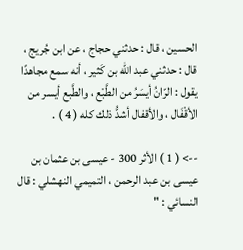الحسين ، قال : حدثني حجاج ، عن ابن جُريج ، قال : حدثني عبد الله بن كَثير ، أنه سمع مجاهدًا يقول : الرّانُ أيسَرُ من الطَّبْع ، والطَّبع أيسر من الأقْفَال ، والأقفال أشدُّ ذلك كله ( 4 ) .

--> ( 1 ) الأثر 300 - عيسى بن عثمان بن عيسى بن عبد الرحمن ، التميمي النهشلي : قال النسائي : "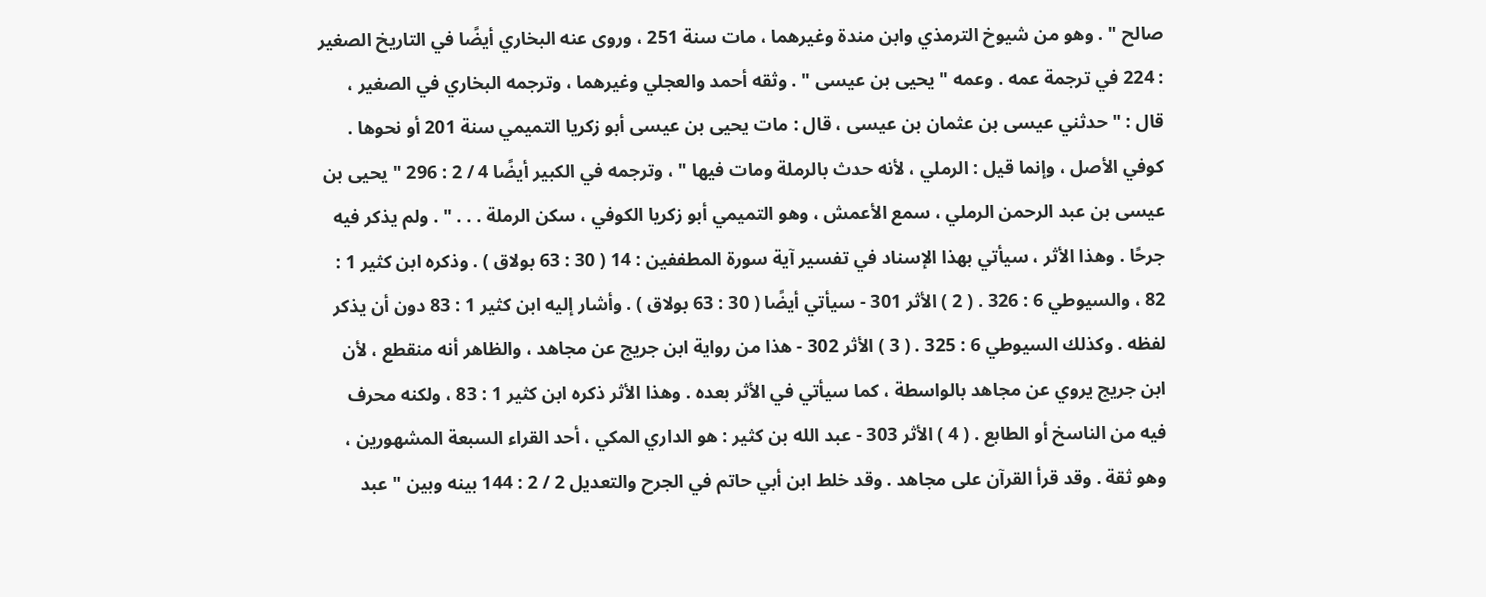صالح " . وهو من شيوخ الترمذي وابن مندة وغيرهما ، مات سنة 251 ، وروى عنه البخاري أيضًا في التاريخ الصغير : 224 في ترجمة عمه . وعمه " يحيى بن عيسى " . وثقه أحمد والعجلي وغيرهما ، وترجمه البخاري في الصغير ، قال : " حدثني عيسى بن عثمان بن عيسى ، قال : مات يحيى بن عيسى أبو زكريا التميمي سنة 201 أو نحوها . كوفي الأصل ، وإنما قيل : الرملي ، لأنه حدث بالرملة ومات فيها " ، وترجمه في الكبير أيضًا 4 / 2 : 296 " يحيى بن عيسى بن عبد الرحمن الرملي ، سمع الأعمش ، وهو التميمي أبو زكريا الكوفي ، سكن الرملة . . . " . ولم يذكر فيه جرحًا . وهذا الأثر ، سيأتي بهذا الإسناد في تفسير آية سورة المطففين : 14 ( 30 : 63 بولاق ) . وذكره ابن كثير 1 : 82 ، والسيوطي 6 : 326 . ( 2 ) الأثر 301 - سيأتي أيضًا ( 30 : 63 بولاق ) . وأشار إليه ابن كثير 1 : 83 دون أن يذكر لفظه . وكذلك السيوطي 6 : 325 . ( 3 ) الأثر 302 - هذا من رواية ابن جريج عن مجاهد ، والظاهر أنه منقطع ، لأن ابن جريج يروي عن مجاهد بالواسطة ، كما سيأتي في الأثر بعده . وهذا الأثر ذكره ابن كثير 1 : 83 ، ولكنه محرف فيه من الناسخ أو الطابع . ( 4 ) الأثر 303 - عبد الله بن كثير : هو الداري المكي ، أحد القراء السبعة المشهورين ، وهو ثقة . وقد قرأ القرآن على مجاهد . وقد خلط ابن أبي حاتم في الجرح والتعديل 2 / 2 : 144 بينه وبين " عبد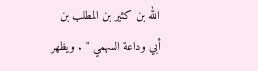الله بن كثير بن المطلب بن أبي وداعة السهمي " . ويظهر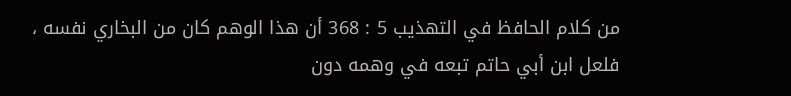من كلام الحافظ في التهذيب 5 : 368 أن هذا الوهم كان من البخاري نفسه ، فلعل ابن أبي حاتم تبعه في وهمه دون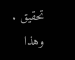تحقيق . وهذا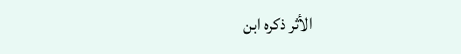الأثر ذكره ابن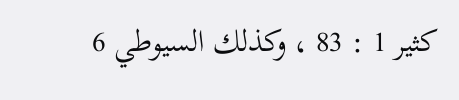كثير 1 : 83 ، وكذلك السيوطي 6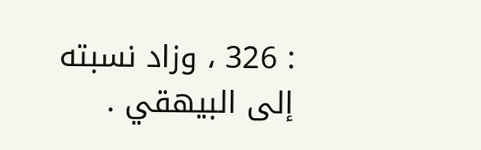: 326 ، وزاد نسبته إلى البيهقي .